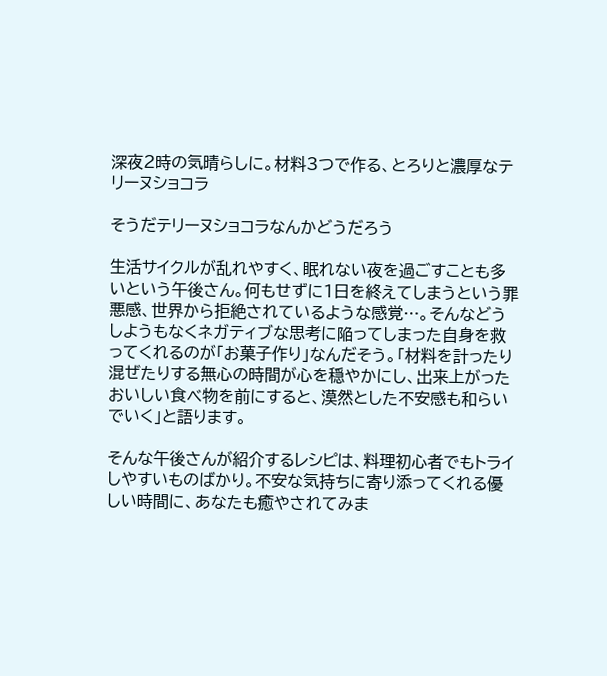深夜2時の気晴らしに。材料3つで作る、とろりと濃厚なテリーヌショコラ

そうだテリーヌショコラなんかどうだろう

生活サイクルが乱れやすく、眠れない夜を過ごすことも多いという午後さん。何もせずに1日を終えてしまうという罪悪感、世界から拒絶されているような感覚…。そんなどうしようもなくネガティブな思考に陥ってしまった自身を救ってくれるのが「お菓子作り」なんだそう。「材料を計ったり混ぜたりする無心の時間が心を穏やかにし、出来上がったおいしい食べ物を前にすると、漠然とした不安感も和らいでいく」と語ります。

そんな午後さんが紹介するレシピは、料理初心者でもトライしやすいものばかり。不安な気持ちに寄り添ってくれる優しい時間に、あなたも癒やされてみま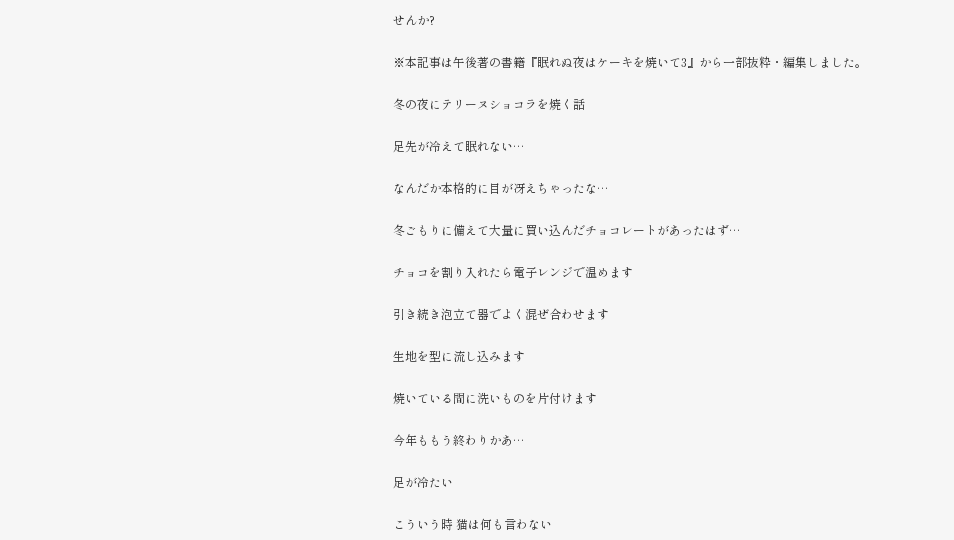せんか?

※本記事は午後著の書籍『眠れぬ夜はケーキを焼いて3』から一部抜粋・編集しました。

冬の夜にテリーヌショコラを焼く話

足先が冷えて眠れない…

なんだか本格的に目が冴えちゃったな…

冬ごもりに備えて大量に買い込んだチョコレートがあったはず…

チョコを割り入れたら電子レンジで温めます

引き続き泡立て器でよく混ぜ合わせます

生地を型に流し込みます

焼いている間に洗いものを片付けます

今年ももう終わりかあ…

足が冷たい

こういう時 猫は何も言わない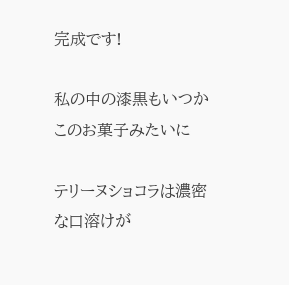完成です!

私の中の漆黒もいつかこのお菓子みたいに

テリーヌショコラは濃密な口溶けが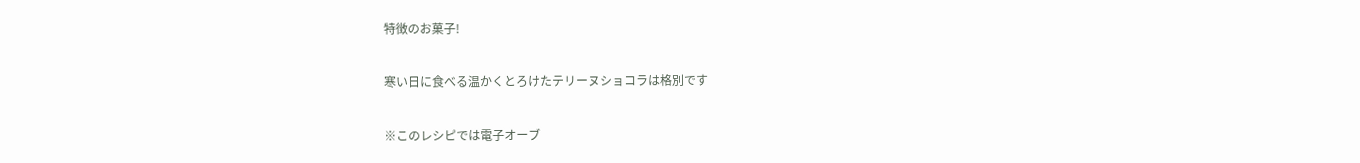特徴のお菓子!

寒い日に食べる温かくとろけたテリーヌショコラは格別です

※このレシピでは電子オーブ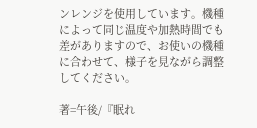ンレンジを使用しています。機種によって同じ温度や加熱時間でも差がありますので、お使いの機種に合わせて、様子を見ながら調整してください。

著=午後/『眠れ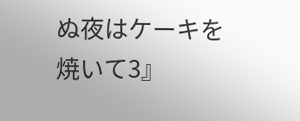ぬ夜はケーキを焼いて3』